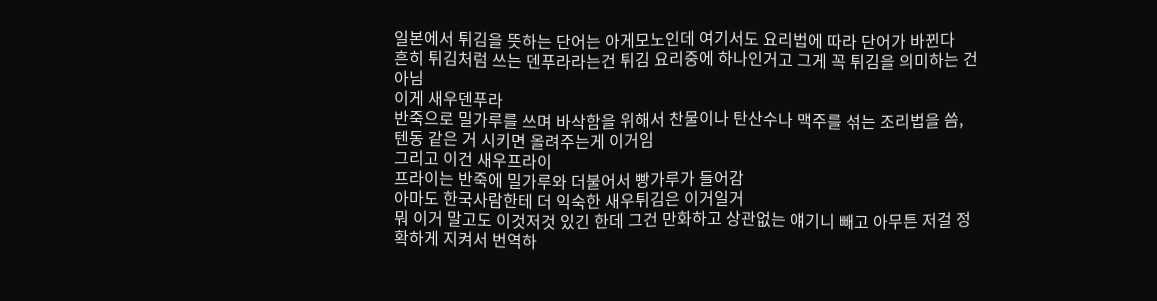일본에서 튀김을 뜻하는 단어는 아게모노인데 여기서도 요리법에 따라 단어가 바뀐다
흔히 튀김처럼 쓰는 덴푸라라는건 튀김 요리중에 하나인거고 그게 꼭 튀김을 의미하는 건 아님
이게 새우덴푸라
반죽으로 밀가루를 쓰며 바삭함을 위해서 찬물이나 탄산수나 맥주를 섞는 조리법을 씀, 텐동 같은 거 시키면 올려주는게 이거임
그리고 이건 새우프라이
프라이는 반죽에 밀가루와 더불어서 빵가루가 들어감
아마도 한국사람한테 더 익숙한 새우튀김은 이거일거
뭐 이거 말고도 이것저것 있긴 한데 그건 만화하고 상관없는 얘기니 빼고 아무튼 저걸 정확하게 지켜서 번역하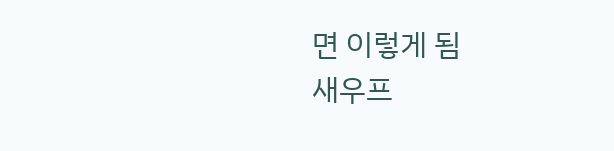면 이렇게 됨
새우프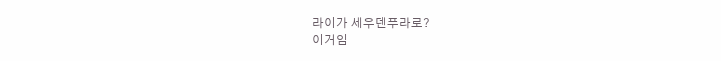라이가 세우덴푸라로?
이거임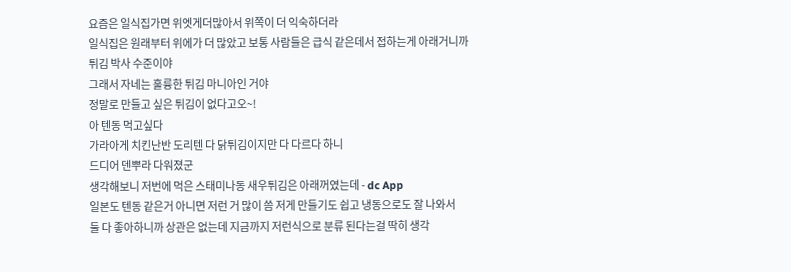요즘은 일식집가면 위엣게더많아서 위쪽이 더 익숙하더라
일식집은 원래부터 위에가 더 많았고 보통 사람들은 급식 같은데서 접하는게 아래거니까
튀김 박사 수준이야
그래서 자네는 훌륭한 튀김 마니아인 거야
정말로 만들고 싶은 튀김이 없다고오~!
아 텐동 먹고싶다
가라아게 치킨난반 도리텐 다 닭튀김이지만 다 다르다 하니
드디어 덴뿌라 다워졌군
생각해보니 저번에 먹은 스태미나동 새우튀김은 아래꺼였는데 - dc App
일본도 텐동 같은거 아니면 저런 거 많이 씀 저게 만들기도 쉽고 냉동으로도 잘 나와서
둘 다 좋아하니까 상관은 없는데 지금까지 저런식으로 분류 된다는걸 딱히 생각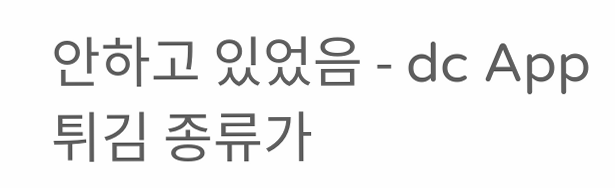안하고 있었음 - dc App
튀김 종류가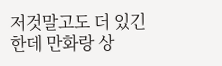저것말고도 더 있긴 한데 만화랑 상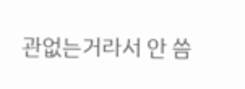관없는거라서 안 씀